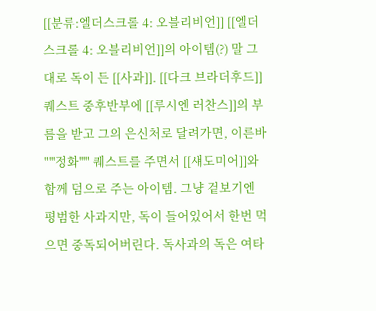[[분류:엘더스크롤 4: 오블리비언]] [[엘더스크롤 4: 오블리비언]]의 아이템(?) 말 그대로 독이 든 [[사과]]. [[다크 브라더후드]] 퀘스트 중후반부에 [[루시엔 러찬스]]의 부름을 받고 그의 은신처로 달려가면, 이른바 "'''정화'''" 퀘스트를 주면서 [[섀도미어]]와 함께 덤으로 주는 아이템. 그냥 겉보기엔 평범한 사과지만, 독이 들어있어서 한번 먹으면 중독되어버린다. 독사과의 독은 여타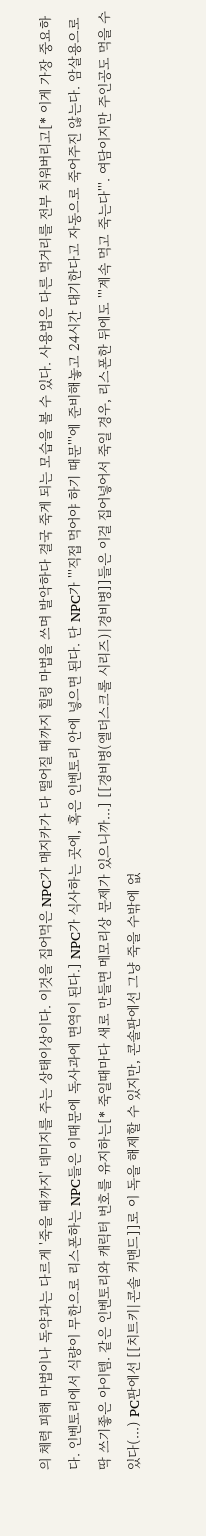의 체력 피해 마법이나 독약과는 다르게 '죽을 때까지' 데미지를 주는 상태이상이다. 이것을 집어먹은 NPC가 매지카가 다 떨어질 때까지 힐링 마법을 쓰며 발악하다 결국 죽게 되는 모습을 볼 수 있다. 사용법은 다른 먹거리를 전부 치워버리고[* 이게 가장 중요하다. 인벤토리에서 식량이 무한으로 리스폰하는 NPC들은 이때문에 독사과에 면역이 된다.] NPC가 식사하는 곳에, 혹은 인벤토리 안에 넣으면 된다. 단 NPC가 '''직접 먹어야 하기 때문'''에 준비해놓고 24시간 대기한다고 자동으로 죽어주진 않는다. 암살용으로 딱 쓰기좋은 아이템. 같은 인벤토리와 캐릭터 번호를 유지하는[* 죽일때마다 새로 만들면 메모리상 문제가 있으니까...] [[경비병(엘더스크롤 시리즈)|경비병]]들은 이걸 집어넣어서 죽일 경우, 리스폰한 뒤에도 '''계속 먹고 죽는다'''. 여담이지만 주인공도 먹을 수 있다(...) PC판에선 [[치트키|콘솔 커맨드]]로 이 독을 해제할 수 있지만, 콘솔판에선 그냥 죽을 수밖에 없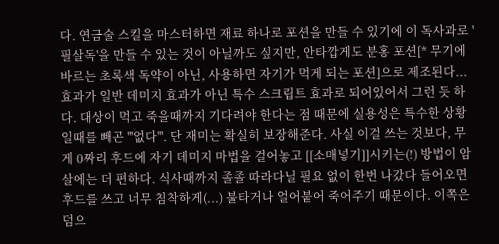다. 연금술 스킬을 마스터하면 재료 하나로 포션을 만들 수 있기에 이 독사과로 '필살독'을 만들 수 있는 것이 아닐까도 싶지만, 안타깝게도 분홍 포션[* 무기에 바르는 초록색 독약이 아닌, 사용하면 자기가 먹게 되는 포션]으로 제조된다... 효과가 일반 데미지 효과가 아닌 특수 스크립트 효과로 되어있어서 그런 듯 하다. 대상이 먹고 죽을때까지 기다려야 한다는 점 때문에 실용성은 특수한 상황일때를 빼곤 '''없다'''. 단 재미는 확실히 보장해준다. 사실 이걸 쓰는 것보다, 무게 0짜리 후드에 자기 데미지 마법을 걸어놓고 [[소매넣기]]시키는(!) 방법이 암살에는 더 편하다. 식사때까지 졸졸 따라다닐 필요 없이 한번 나갔다 들어오면 후드를 쓰고 너무 침착하게(...) 불타거나 얼어붙어 죽어주기 때문이다. 이쪽은 덤으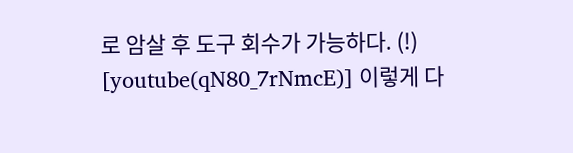로 암살 후 도구 회수가 가능하다. (!) [youtube(qN80_7rNmcE)] 이렇게 다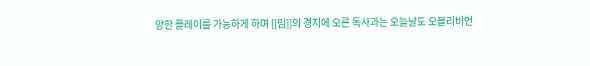양한 플레이를 가능하게 하며 [[밈]]의 경지에 오른 독사과는 오늘날도 오블리비언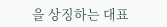을 상징하는 대표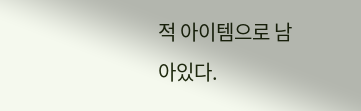적 아이템으로 남아있다.